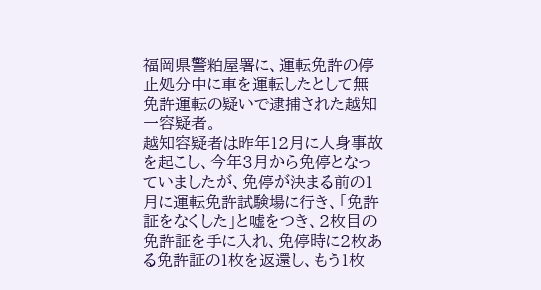福岡県警粕屋署に、運転免許の停止処分中に車を運転したとして無免許運転の疑いで逮捕された越知一容疑者。
越知容疑者は昨年12月に人身事故を起こし、今年3月から免停となっていましたが、免停が決まる前の1月に運転免許試験場に行き、「免許証をなくした」と嘘をつき、2枚目の免許証を手に入れ、免停時に2枚ある免許証の1枚を返還し、もう1枚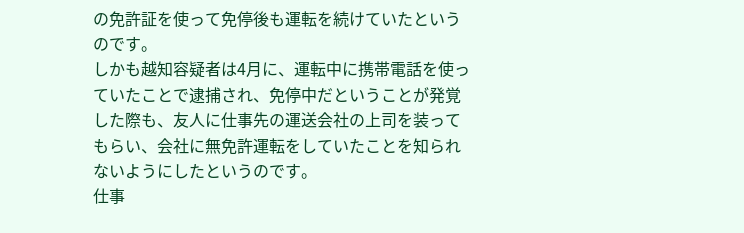の免許証を使って免停後も運転を続けていたというのです。
しかも越知容疑者は4月に、運転中に携帯電話を使っていたことで逮捕され、免停中だということが発覚した際も、友人に仕事先の運送会社の上司を装ってもらい、会社に無免許運転をしていたことを知られないようにしたというのです。
仕事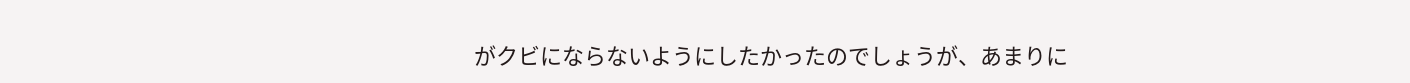がクビにならないようにしたかったのでしょうが、あまりに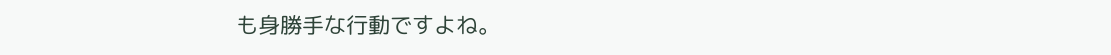も身勝手な行動ですよね。